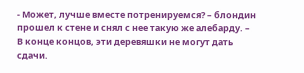- Может, лучше вместе потренируемся? – блондин прошел к стене и снял с нее такую же алебарду. – В конце концов, эти деревяшки не могут дать сдачи.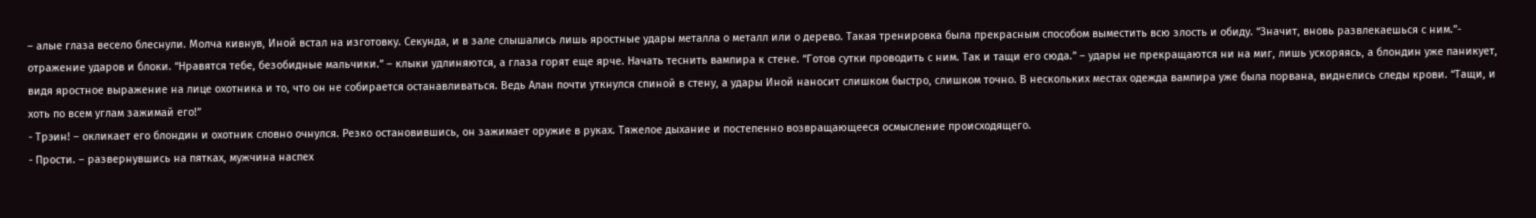– алые глаза весело блеснули. Молча кивнув, Иной встал на изготовку. Секунда, и в зале слышались лишь яростные удары металла о металл или о дерево. Такая тренировка была прекрасным способом выместить всю злость и обиду. “Значит, вновь развлекаешься с ним.”- отражение ударов и блоки. “Нравятся тебе, безобидные мальчики.” – клыки удлиняются, а глаза горят еще ярче. Начать теснить вампира к стене. “Готов сутки проводить с ним. Так и тащи его сюда.” – удары не прекращаются ни на миг, лишь ускоряясь, а блондин уже паникует, видя яростное выражение на лице охотника и то, что он не собирается останавливаться. Ведь Алан почти уткнулся спиной в стену, а удары Иной наносит слишком быстро, слишком точно. В нескольких местах одежда вампира уже была порвана, виднелись следы крови. “Тащи, и хоть по всем углам зажимай его!”
- Трэин! – окликает его блондин и охотник словно очнулся. Резко остановившись, он зажимает оружие в руках. Тяжелое дыхание и постепенно возвращающееся осмысление происходящего.
- Прости. – развернувшись на пятках, мужчина наспех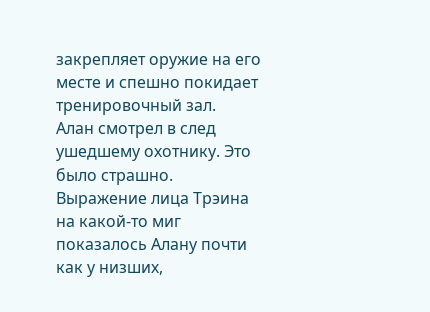закрепляет оружие на его месте и спешно покидает тренировочный зал.
Алан смотрел в след ушедшему охотнику. Это было страшно. Выражение лица Трэина на какой-то миг показалось Алану почти как у низших,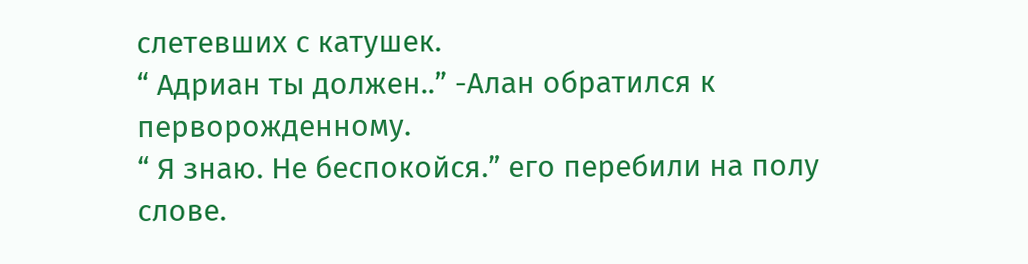слетевших с катушек.
“ Адриан ты должен..” -Алан обратился к перворожденному.
“ Я знаю. Не беспокойся.” его перебили на полу слове.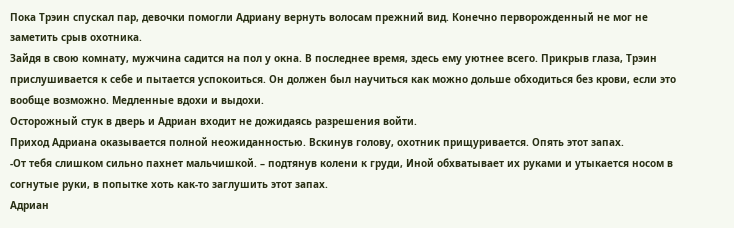Пока Трэин спускал пар, девочки помогли Адриану вернуть волосам прежний вид. Конечно перворожденный не мог не заметить срыв охотника.
Зайдя в свою комнату, мужчина садится на пол у окна. В последнее время, здесь ему уютнее всего. Прикрыв глаза, Трэин прислушивается к себе и пытается успокоиться. Он должен был научиться как можно дольше обходиться без крови, если это вообще возможно. Медленные вдохи и выдохи.
Осторожный стук в дверь и Адриан входит не дожидаясь разрешения войти.
Приход Адриана оказывается полной неожиданностью. Вскинув голову, охотник прищуривается. Опять этот запах.
-От тебя слишком сильно пахнет мальчишкой. – подтянув колени к груди, Иной обхватывает их руками и утыкается носом в согнутые руки, в попытке хоть как-то заглушить этот запах.
Адриан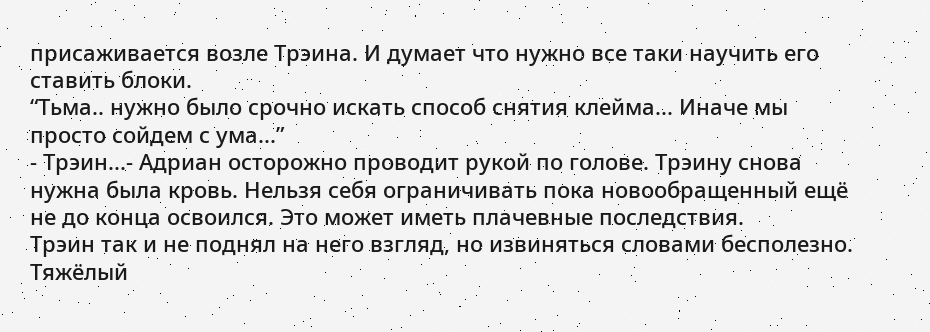присаживается возле Трэина. И думает что нужно все таки научить его ставить блоки.
“Тьма.. нужно было срочно искать способ снятия клейма... Иначе мы просто сойдем с ума...”
- Трэин...- Адриан осторожно проводит рукой по голове. Трэину снова нужна была кровь. Нельзя себя ограничивать пока новообращенный ещё не до конца освоился. Это может иметь плачевные последствия.
Трэин так и не поднял на него взгляд, но извиняться словами бесполезно. Тяжёлый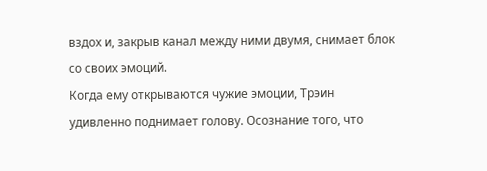вздох и, закрыв канал между ними двумя, снимает блок со своих эмоций.
Когда ему открываются чужие эмоции, Трэин удивленно поднимает голову. Осознание того, что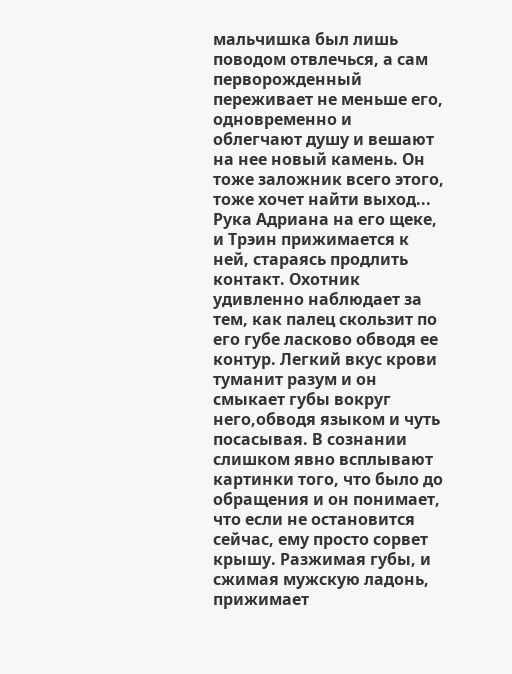мальчишка был лишь поводом отвлечься, а сам перворожденный переживает не меньше его, одновременно и облегчают душу и вешают на нее новый камень. Он тоже заложник всего этого, тоже хочет найти выход... Рука Адриана на его щеке, и Трэин прижимается к ней, стараясь продлить контакт. Охотник удивленно наблюдает за тем, как палец скользит по его губе ласково обводя ее контур. Легкий вкус крови туманит разум и он смыкает губы вокруг него,обводя языком и чуть посасывая. В сознании слишком явно всплывают картинки того, что было до обращения и он понимает, что если не остановится сейчас, ему просто сорвет крышу. Разжимая губы, и сжимая мужскую ладонь, прижимает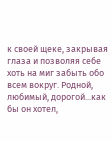к своей щеке, закрывая глаза и позволяя себе хоть на миг забыть обо всем вокруг. Родной, любимый, дорогой...как бы он хотел,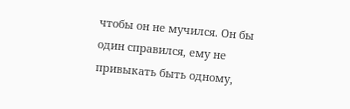чтобы он не мучился. Он бы один справился, ему не привыкать быть одному,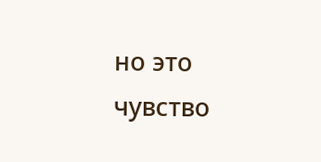но это чувство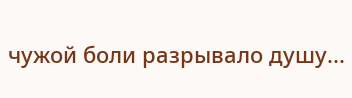чужой боли разрывало душу...